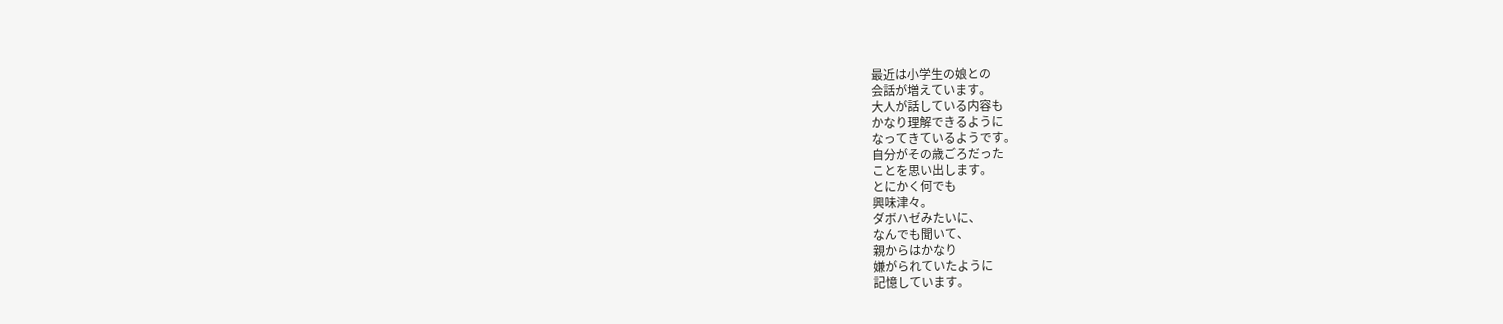最近は小学生の娘との
会話が増えています。
大人が話している内容も
かなり理解できるように
なってきているようです。
自分がその歳ごろだった
ことを思い出します。
とにかく何でも
興味津々。
ダボハゼみたいに、
なんでも聞いて、
親からはかなり
嫌がられていたように
記憶しています。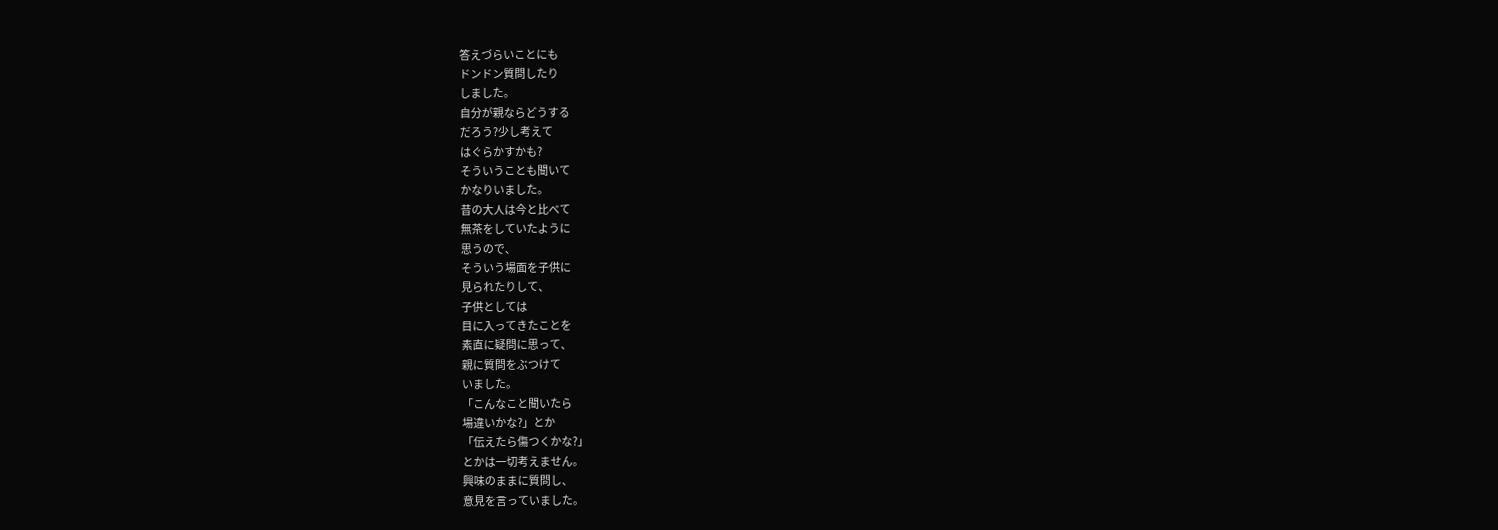答えづらいことにも
ドンドン質問したり
しました。
自分が親ならどうする
だろう?少し考えて
はぐらかすかも?
そういうことも聞いて
かなりいました。
昔の大人は今と比べて
無茶をしていたように
思うので、
そういう場面を子供に
見られたりして、
子供としては
目に入ってきたことを
素直に疑問に思って、
親に質問をぶつけて
いました。
「こんなこと聞いたら
場違いかな?」とか
「伝えたら傷つくかな?」
とかは一切考えません。
興味のままに質問し、
意見を言っていました。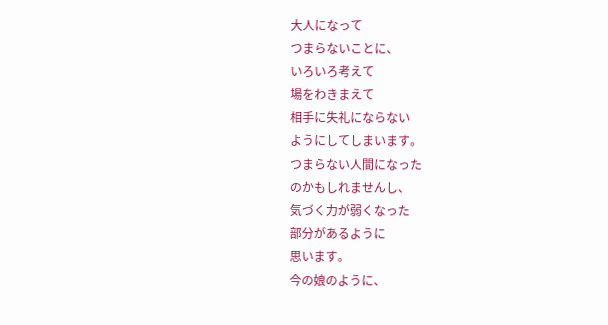大人になって
つまらないことに、
いろいろ考えて
場をわきまえて
相手に失礼にならない
ようにしてしまいます。
つまらない人間になった
のかもしれませんし、
気づく力が弱くなった
部分があるように
思います。
今の娘のように、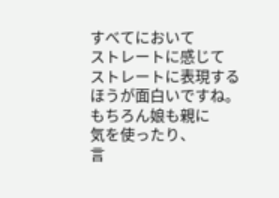すべてにおいて
ストレートに感じて
ストレートに表現する
ほうが面白いですね。
もちろん娘も親に
気を使ったり、
言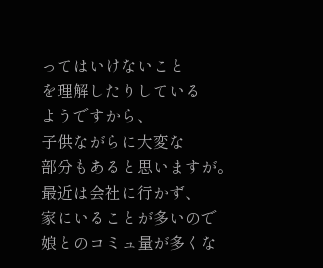ってはいけないこと
を理解したりしている
ようですから、
子供ながらに大変な
部分もあると思いますが。
最近は会社に行かず、
家にいることが多いので
娘とのコミュ量が多くな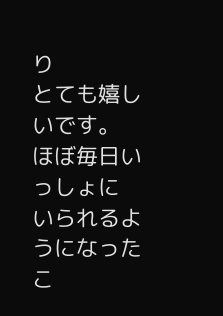り
とても嬉しいです。
ほぼ毎日いっしょに
いられるようになった
こ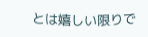とは嬉しい限りで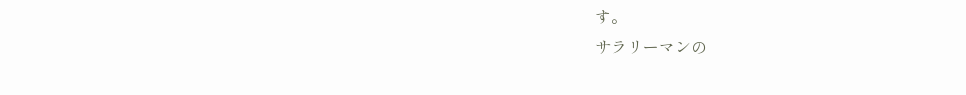す。
サラリーマンの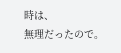時は、
無理だったので。